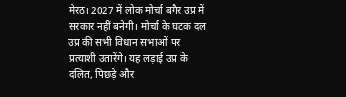मेरठ। 2027 में लोक मोर्चा बगैर उप्र में सरकार नहीं बनेगी। मोर्चा के घटक दल उप्र की सभी विधान सभाओं पर प्रत्याशी उतारेंगे। यह लड़ाई उप्र के दलित, पिछड़े और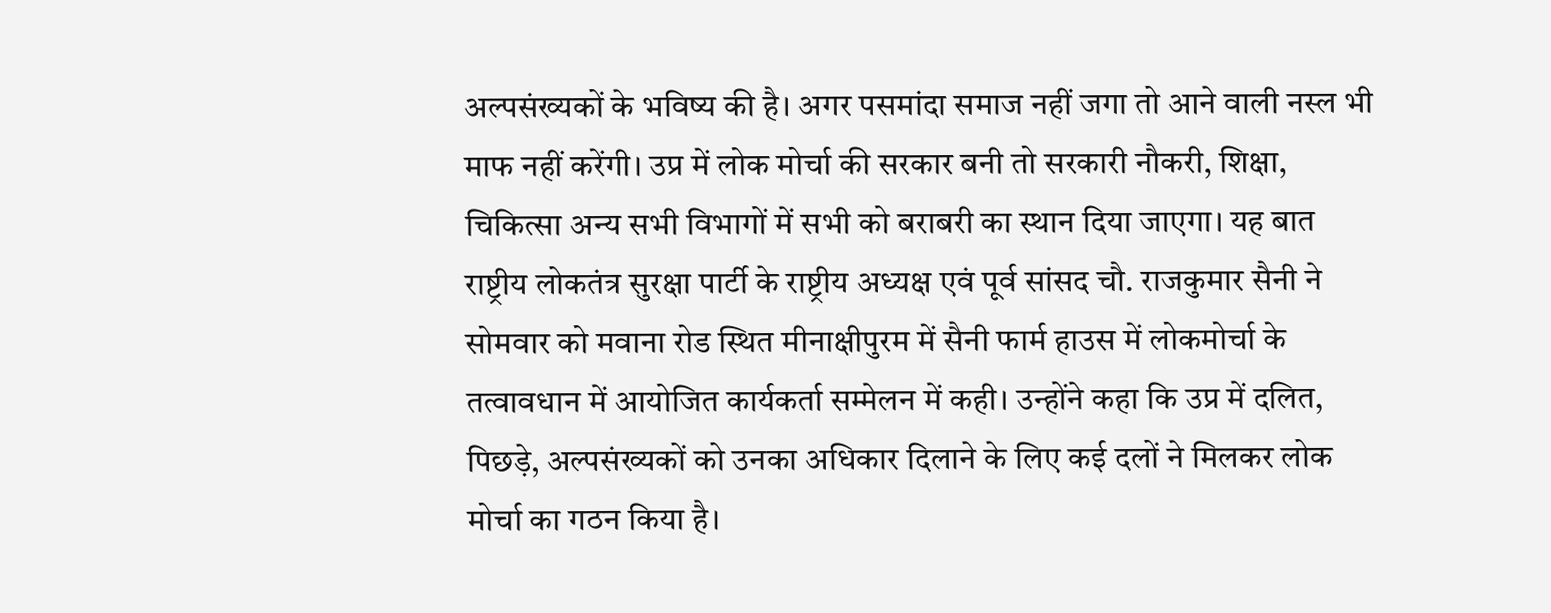अल्पसंख्यकों के भविष्य की है। अगर पसमांदा समाज नहीं जगा तो आने वाली नस्ल भी माफ नहीं करेंगी। उप्र में लोक मोर्चा की सरकार बनी तो सरकारी नौकरी, शिक्षा, चिकित्सा अन्य सभी विभागों में सभी को बराबरी का स्थान दिया जाएगा। यह बात राष्ट्रीय लोकतंत्र सुरक्षा पार्टी के राष्ट्रीय अध्यक्ष एवं पूर्व सांसद चौ. राजकुमार सैनी ने सोमवार को मवाना रोड स्थित मीनाक्षीपुरम में सैनी फार्म हाउस में लोकमोर्चा के तत्वावधान में आयोजित कार्यकर्ता सम्मेलन में कही। उन्होंने कहा कि उप्र में दलित, पिछड़े, अल्पसंख्यकों को उनका अधिकार दिलाने के लिए कई दलों ने मिलकर लोक मोर्चा का गठन किया है।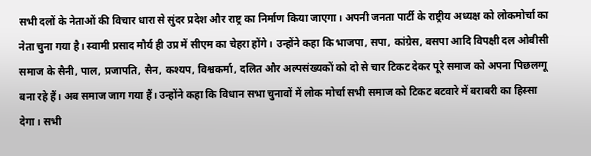सभी दलों के नेताओं की विचार धारा से सुंदर प्रदेश और राष्ट्र का निर्माण किया जाएगा। अपनी जनता पार्टी के राष्ट्रीय अध्यक्ष को लोकमोर्चा का नेता चुना गया है। स्वामी प्रसाद मौर्य ही उप्र में सीएम का चेहरा होंगे। उन्होंने कहा कि भाजपा, सपा, कांग्रेस, बसपा आदि विपक्षी दल ओबीसी समाज के सैनी, पाल, प्रजापति, सैन, कश्यप, विश्वकर्मा, दलित और अल्पसंख्यकों को दो से चार टिकट देकर पूरे समाज को अपना पिछलग्गू बना रहे हैं। अब समाज जाग गया हैं। उन्होंने कहा कि विधान सभा चुनावों में लोक मोर्चा सभी समाज को टिकट बटवारे में बराबरी का हिस्सा देगा। सभी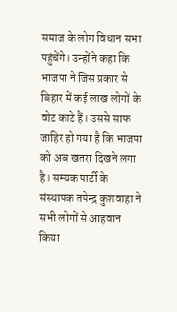समाज के लोग विधान सभा पहुंचेंगे। उन्होंने कहा कि भाजपा ने जिस प्रकार से बिहार में कई लाख लोगों के वोट काटे हैं। उससे साफ जाहिर हो गया है कि भाजपा को अब खतरा दिखने लगा है। सम्यक पार्टी के संस्थापक तपेन्द्र कुशवाहा ने सभी लोगों से आहवान किया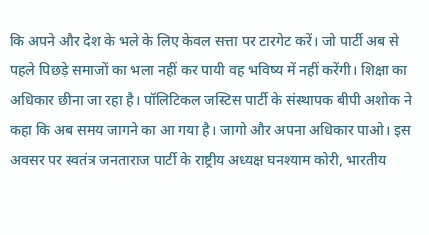कि अपने और देश के भले के लिए केवल सत्ता पर टारगेट करें। जो पार्टी अब से पहले पिछड़े समाजों का भला नहीं कर पायी वह भविष्य में नहीं करेंगी। शिक्षा का अधिकार छीना जा रहा है। पॉलिटिकल जस्टिस पार्टी के संस्थापक बीपी अशोक ने कहा कि अब समय जागने का आ गया है। जागो और अपना अधिकार पाओ। इस अवसर पर स्वतंत्र जनताराज पार्टी के राष्ट्रीय अध्यक्ष घनश्याम कोरी, भारतीय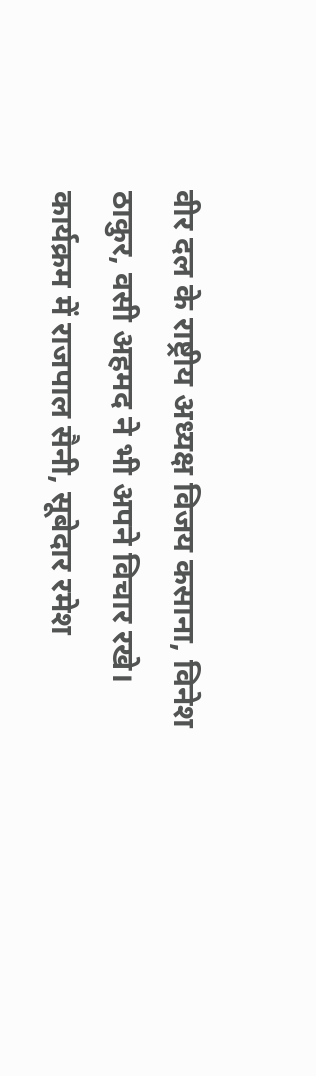वीर दल के राष्ट्रीय अध्यक्ष विजय कसाना, विनेश ठाकुर, वसी अहमद ने भी अपने विचार रखे। कार्यक्रम में राजपाल सैनी, सूबेदार रमेश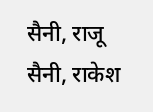सैनी, राजू सैनी, राकेश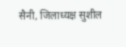सैनी, जिलाध्यक्ष सुशील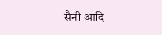सैनी आदि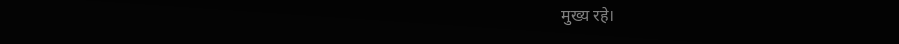मुख्य रहे।